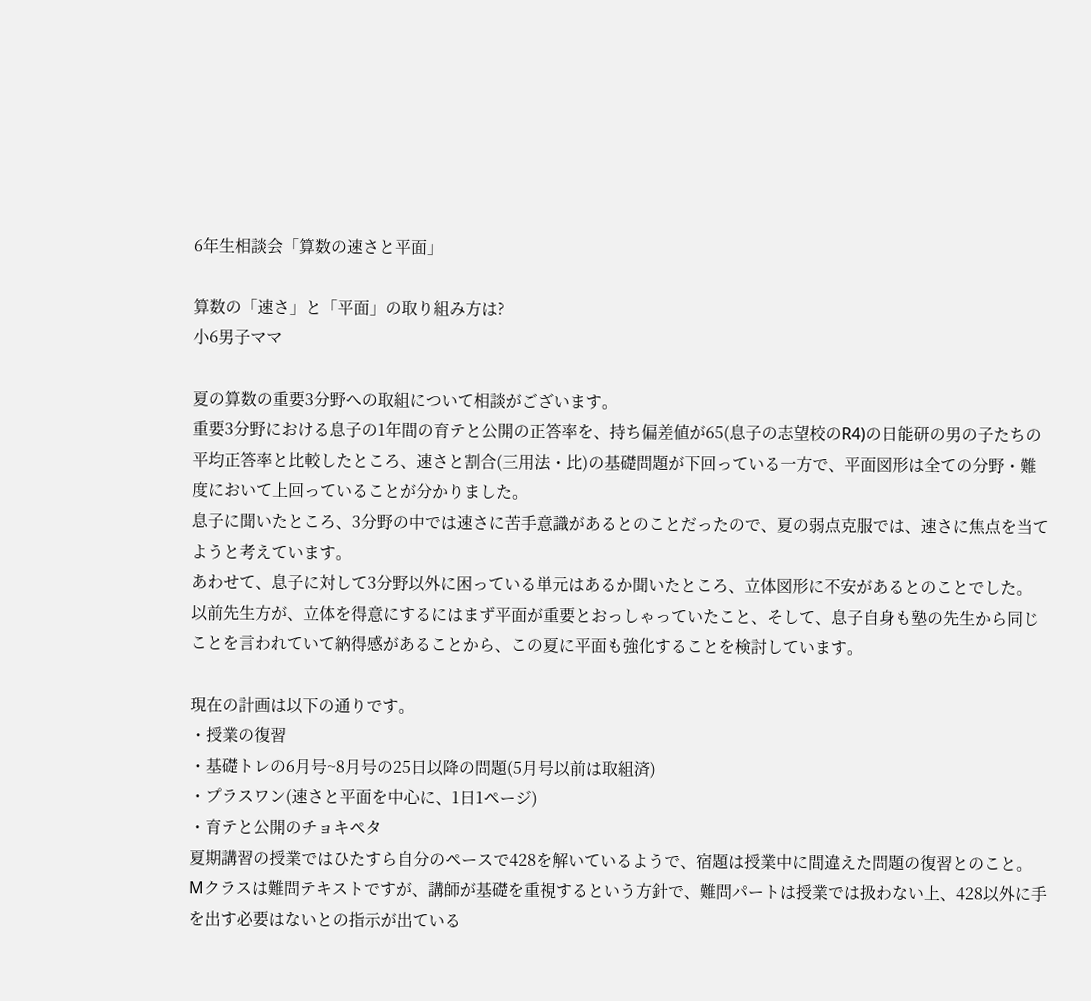6年生相談会「算数の速さと平面」

算数の「速さ」と「平面」の取り組み方は?
小6男子ママ

夏の算数の重要3分野への取組について相談がございます。
重要3分野における息子の1年間の育テと公開の正答率を、持ち偏差値が65(息子の志望校のR4)の日能研の男の子たちの平均正答率と比較したところ、速さと割合(三用法・比)の基礎問題が下回っている一方で、平面図形は全ての分野・難度において上回っていることが分かりました。
息子に聞いたところ、3分野の中では速さに苦手意識があるとのことだったので、夏の弱点克服では、速さに焦点を当てようと考えています。
あわせて、息子に対して3分野以外に困っている単元はあるか聞いたところ、立体図形に不安があるとのことでした。
以前先生方が、立体を得意にするにはまず平面が重要とおっしゃっていたこと、そして、息子自身も塾の先生から同じことを言われていて納得感があることから、この夏に平面も強化することを検討しています。

現在の計画は以下の通りです。
・授業の復習
・基礎トレの6月号~8月号の25日以降の問題(5月号以前は取組済)
・プラスワン(速さと平面を中心に、1日1ページ)
・育テと公開のチョキペタ
夏期講習の授業ではひたすら自分のペースで428を解いているようで、宿題は授業中に間違えた問題の復習とのこと。
Mクラスは難問テキストですが、講師が基礎を重視するという方針で、難問パートは授業では扱わない上、428以外に手を出す必要はないとの指示が出ている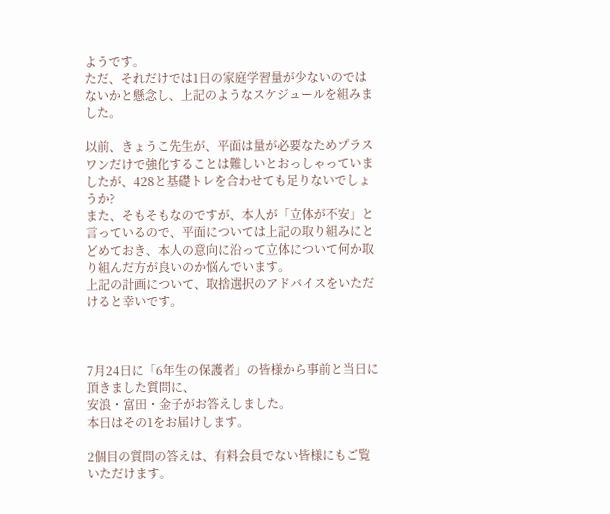ようです。
ただ、それだけでは1日の家庭学習量が少ないのではないかと懸念し、上記のようなスケジュールを組みました。

以前、きょうこ先生が、平面は量が必要なためプラスワンだけで強化することは難しいとおっしゃっていましたが、428と基礎トレを合わせても足りないでしょうか?
また、そもそもなのですが、本人が「立体が不安」と言っているので、平面については上記の取り組みにとどめておき、本人の意向に沿って立体について何か取り組んだ方が良いのか悩んでいます。
上記の計画について、取捨選択のアドバイスをいただけると幸いです。



7月24日に「6年生の保護者」の皆様から事前と当日に頂きました質問に、
安浪・富田・金子がお答えしました。
本日はその1をお届けします。

2個目の質問の答えは、有料会員でない皆様にもご覧いただけます。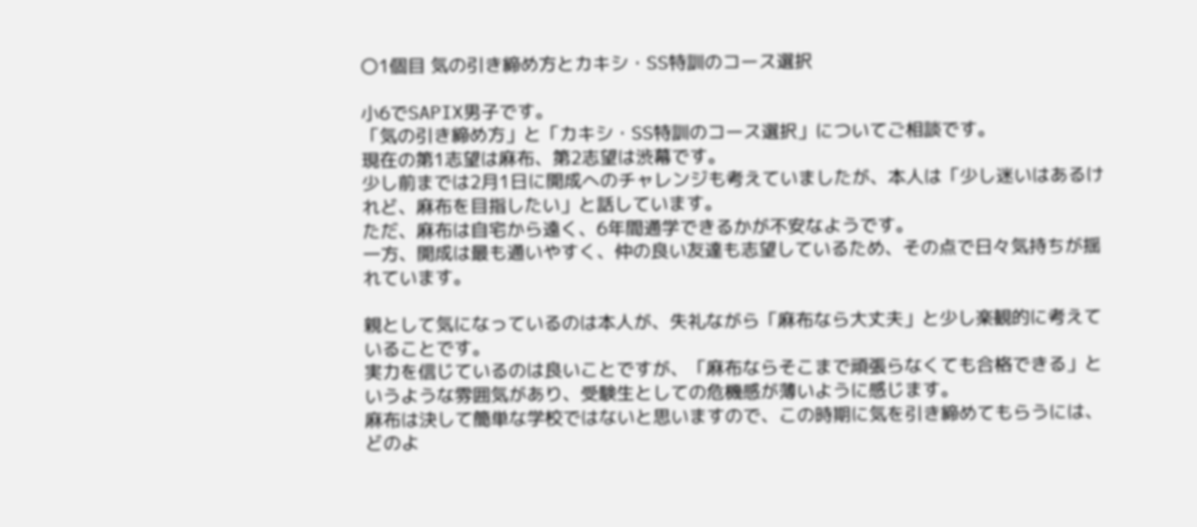〇1個目 気の引き締め方とカキシ・SS特訓のコース選択

小6でSAPIX男子です。
「気の引き締め方」と「カキシ・SS特訓のコース選択」についてご相談です。
現在の第1志望は麻布、第2志望は渋幕です。
少し前までは2月1日に開成へのチャレンジも考えていましたが、本人は「少し迷いはあるけれど、麻布を目指したい」と話しています。
ただ、麻布は自宅から遠く、6年間通学できるかが不安なようです。
一方、開成は最も通いやすく、仲の良い友達も志望しているため、その点で日々気持ちが揺れています。

親として気になっているのは本人が、失礼ながら「麻布なら大丈夫」と少し楽観的に考えていることです。
実力を信じているのは良いことですが、「麻布ならそこまで頑張らなくても合格できる」というような雰囲気があり、受験生としての危機感が薄いように感じます。
麻布は決して簡単な学校ではないと思いますので、この時期に気を引き締めてもらうには、どのよ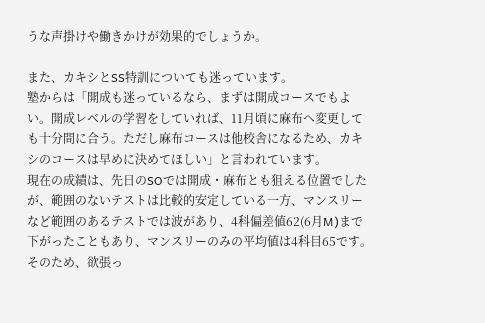うな声掛けや働きかけが効果的でしょうか。

また、カキシとSS特訓についても迷っています。
塾からは「開成も迷っているなら、まずは開成コースでもよい。開成レベルの学習をしていれば、11月頃に麻布へ変更しても十分間に合う。ただし麻布コースは他校舎になるため、カキシのコースは早めに決めてほしい」と言われています。
現在の成績は、先日のSOでは開成・麻布とも狙える位置でしたが、範囲のないテストは比較的安定している一方、マンスリーなど範囲のあるテストでは波があり、4科偏差値62(6月M)まで下がったこともあり、マンスリーのみの平均値は4科目65です。
そのため、欲張っ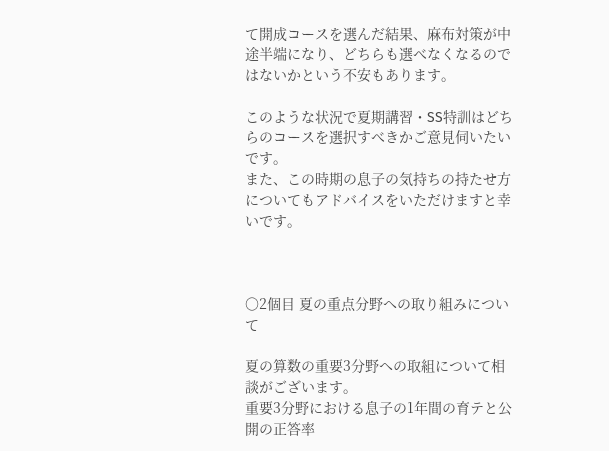て開成コースを選んだ結果、麻布対策が中途半端になり、どちらも選べなくなるのではないかという不安もあります。

このような状況で夏期講習・SS特訓はどちらのコースを選択すべきかご意見伺いたいです。
また、この時期の息子の気持ちの持たせ方についてもアドバイスをいただけますと幸いです。



〇2個目 夏の重点分野への取り組みについて

夏の算数の重要3分野への取組について相談がございます。
重要3分野における息子の1年間の育テと公開の正答率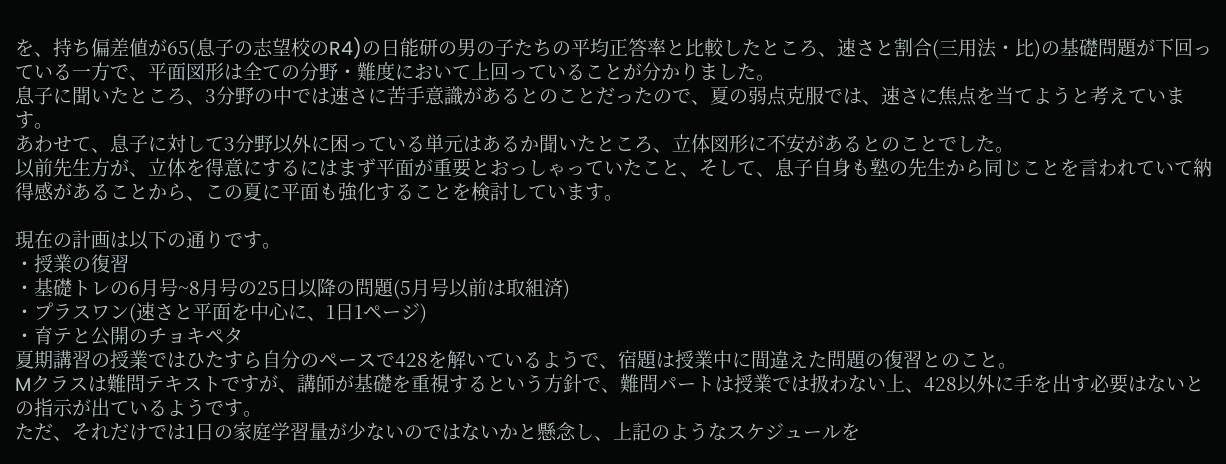を、持ち偏差値が65(息子の志望校のR4)の日能研の男の子たちの平均正答率と比較したところ、速さと割合(三用法・比)の基礎問題が下回っている一方で、平面図形は全ての分野・難度において上回っていることが分かりました。
息子に聞いたところ、3分野の中では速さに苦手意識があるとのことだったので、夏の弱点克服では、速さに焦点を当てようと考えています。
あわせて、息子に対して3分野以外に困っている単元はあるか聞いたところ、立体図形に不安があるとのことでした。
以前先生方が、立体を得意にするにはまず平面が重要とおっしゃっていたこと、そして、息子自身も塾の先生から同じことを言われていて納得感があることから、この夏に平面も強化することを検討しています。

現在の計画は以下の通りです。
・授業の復習
・基礎トレの6月号~8月号の25日以降の問題(5月号以前は取組済)
・プラスワン(速さと平面を中心に、1日1ページ)
・育テと公開のチョキペタ
夏期講習の授業ではひたすら自分のペースで428を解いているようで、宿題は授業中に間違えた問題の復習とのこと。
Mクラスは難問テキストですが、講師が基礎を重視するという方針で、難問パートは授業では扱わない上、428以外に手を出す必要はないとの指示が出ているようです。
ただ、それだけでは1日の家庭学習量が少ないのではないかと懸念し、上記のようなスケジュールを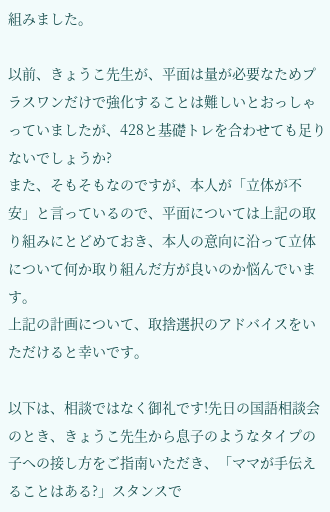組みました。

以前、きょうこ先生が、平面は量が必要なためプラスワンだけで強化することは難しいとおっしゃっていましたが、428と基礎トレを合わせても足りないでしょうか?
また、そもそもなのですが、本人が「立体が不安」と言っているので、平面については上記の取り組みにとどめておき、本人の意向に沿って立体について何か取り組んだ方が良いのか悩んでいます。
上記の計画について、取捨選択のアドバイスをいただけると幸いです。

以下は、相談ではなく御礼です!先日の国語相談会のとき、きょうこ先生から息子のようなタイプの子への接し方をご指南いただき、「ママが手伝えることはある?」スタンスで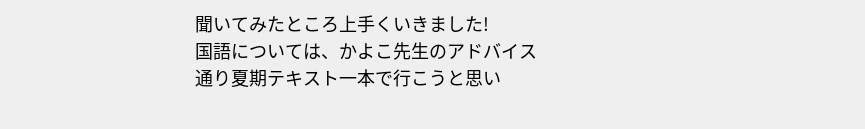聞いてみたところ上手くいきました!
国語については、かよこ先生のアドバイス通り夏期テキスト一本で行こうと思い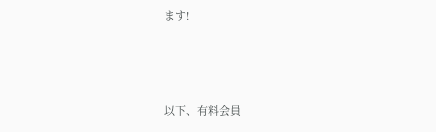ます!



以下、有料会員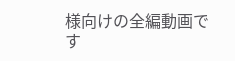様向けの全編動画です